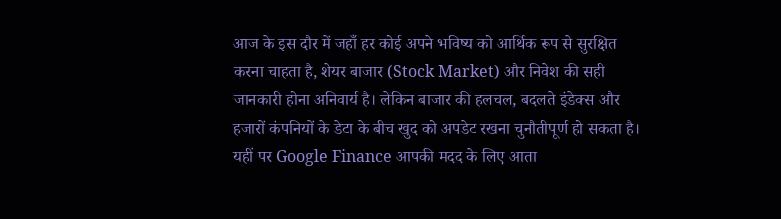आज के इस दौर में जहाँ हर कोई अपने भविष्य को आर्थिक रूप से सुरक्षित करना चाहता है, शेयर बाजार (Stock Market) और निवेश की सही जानकारी होना अनिवार्य है। लेकिन बाजार की हलचल, बदलते इंडेक्स और हजारों कंपनियों के डेटा के बीच खुद को अपडेट रखना चुनौतीपूर्ण हो सकता है। यहीं पर Google Finance आपकी मदद के लिए आता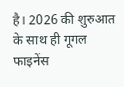है। 2026 की शुरुआत के साथ ही गूगल फाइनेंस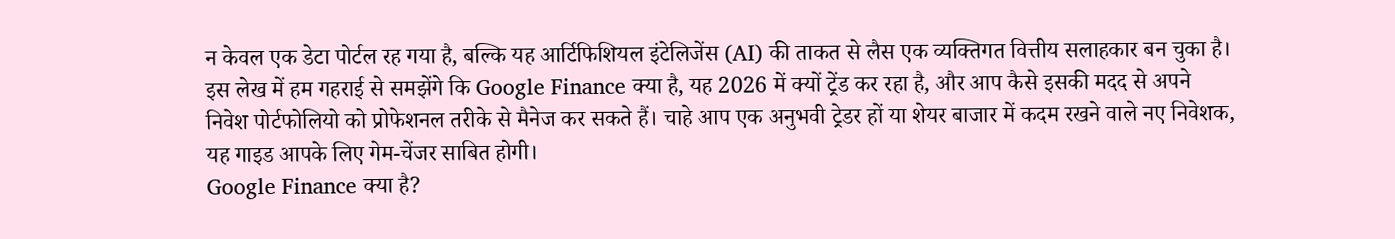न केवल एक डेटा पोर्टल रह गया है, बल्कि यह आर्टिफिशियल इंटेलिजेंस (AI) की ताकत से लैस एक व्यक्तिगत वित्तीय सलाहकार बन चुका है।
इस लेख में हम गहराई से समझेंगे कि Google Finance क्या है, यह 2026 में क्यों ट्रेंड कर रहा है, और आप कैसे इसकी मदद से अपने निवेश पोर्टफोलियो को प्रोफेशनल तरीके से मैनेज कर सकते हैं। चाहे आप एक अनुभवी ट्रेडर हों या शेयर बाजार में कदम रखने वाले नए निवेशक, यह गाइड आपके लिए गेम-चेंजर साबित होगी।
Google Finance क्या है?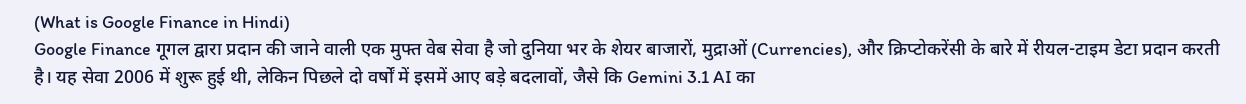(What is Google Finance in Hindi)
Google Finance गूगल द्वारा प्रदान की जाने वाली एक मुफ्त वेब सेवा है जो दुनिया भर के शेयर बाजारों, मुद्राओं (Currencies), और क्रिप्टोकरेंसी के बारे में रीयल-टाइम डेटा प्रदान करती है। यह सेवा 2006 में शुरू हुई थी, लेकिन पिछले दो वर्षों में इसमें आए बड़े बदलावों, जैसे कि Gemini 3.1 AI का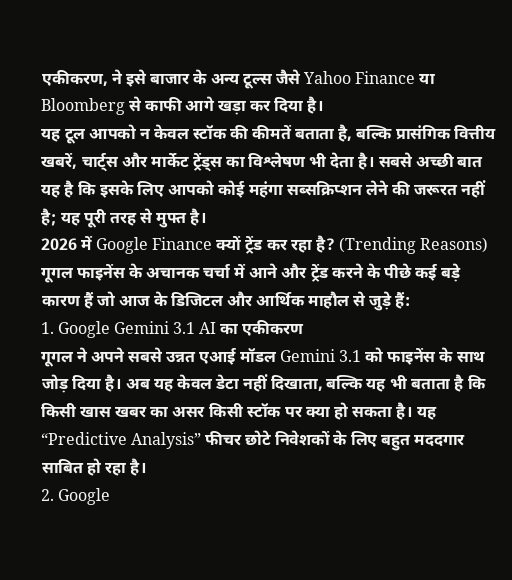एकीकरण, ने इसे बाजार के अन्य टूल्स जैसे Yahoo Finance या Bloomberg से काफी आगे खड़ा कर दिया है।
यह टूल आपको न केवल स्टॉक की कीमतें बताता है, बल्कि प्रासंगिक वित्तीय खबरें, चार्ट्स और मार्केट ट्रेंड्स का विश्लेषण भी देता है। सबसे अच्छी बात यह है कि इसके लिए आपको कोई महंगा सब्सक्रिप्शन लेने की जरूरत नहीं है; यह पूरी तरह से मुफ्त है।
2026 में Google Finance क्यों ट्रेंड कर रहा है? (Trending Reasons)
गूगल फाइनेंस के अचानक चर्चा में आने और ट्रेंड करने के पीछे कई बड़े कारण हैं जो आज के डिजिटल और आर्थिक माहौल से जुड़े हैं:
1. Google Gemini 3.1 AI का एकीकरण
गूगल ने अपने सबसे उन्नत एआई मॉडल Gemini 3.1 को फाइनेंस के साथ जोड़ दिया है। अब यह केवल डेटा नहीं दिखाता, बल्कि यह भी बताता है कि किसी खास खबर का असर किसी स्टॉक पर क्या हो सकता है। यह “Predictive Analysis” फीचर छोटे निवेशकों के लिए बहुत मददगार साबित हो रहा है।
2. Google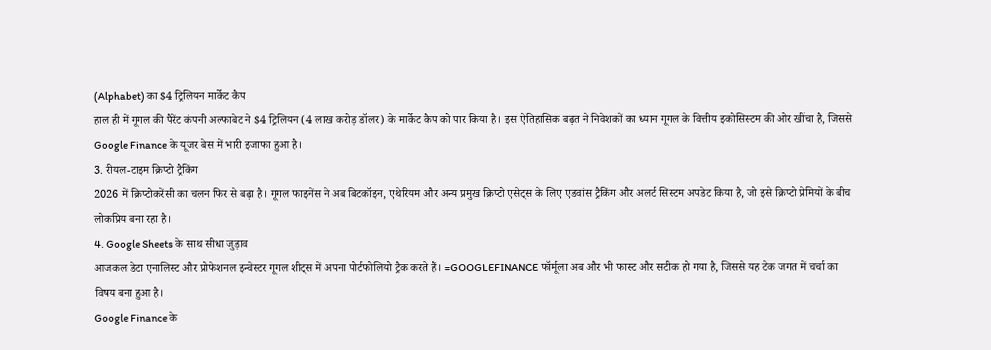(Alphabet) का $4 ट्रिलियन मार्केट कैप
हाल ही में गूगल की पैरेंट कंपनी अल्फाबेट ने $4 ट्रिलियन (4 लाख करोड़ डॉलर) के मार्केट कैप को पार किया है। इस ऐतिहासिक बढ़त ने निवेशकों का ध्यान गूगल के वित्तीय इकोसिस्टम की ओर खींचा है, जिससे Google Finance के यूजर बेस में भारी इजाफा हुआ है।
3. रीयल-टाइम क्रिप्टो ट्रैकिंग
2026 में क्रिप्टोकरेंसी का चलन फिर से बढ़ा है। गूगल फाइनेंस ने अब बिटकॉइन, एथेरियम और अन्य प्रमुख क्रिप्टो एसेट्स के लिए एडवांस ट्रैकिंग और अलर्ट सिस्टम अपडेट किया है, जो इसे क्रिप्टो प्रेमियों के बीच लोकप्रिय बना रहा है।
4. Google Sheets के साथ सीधा जुड़ाव
आजकल डेटा एनालिस्ट और प्रोफेशनल इन्वेस्टर गूगल शीट्स में अपना पोर्टफोलियो ट्रैक करते हैं। =GOOGLEFINANCE फॉर्मूला अब और भी फास्ट और सटीक हो गया है, जिससे यह टेक जगत में चर्चा का विषय बना हुआ है।
Google Finance के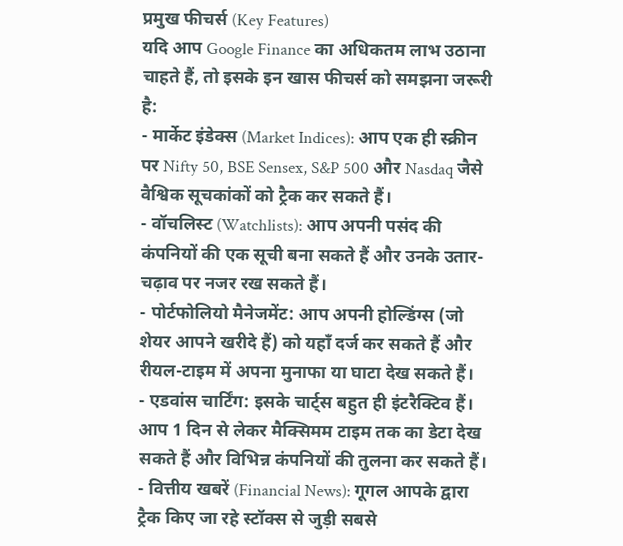प्रमुख फीचर्स (Key Features)
यदि आप Google Finance का अधिकतम लाभ उठाना चाहते हैं, तो इसके इन खास फीचर्स को समझना जरूरी है:
- मार्केट इंडेक्स (Market Indices): आप एक ही स्क्रीन पर Nifty 50, BSE Sensex, S&P 500 और Nasdaq जैसे वैश्विक सूचकांकों को ट्रैक कर सकते हैं।
- वॉचलिस्ट (Watchlists): आप अपनी पसंद की कंपनियों की एक सूची बना सकते हैं और उनके उतार-चढ़ाव पर नजर रख सकते हैं।
- पोर्टफोलियो मैनेजमेंट: आप अपनी होल्डिंग्स (जो शेयर आपने खरीदे हैं) को यहाँ दर्ज कर सकते हैं और रीयल-टाइम में अपना मुनाफा या घाटा देख सकते हैं।
- एडवांस चार्टिंग: इसके चार्ट्स बहुत ही इंटरैक्टिव हैं। आप 1 दिन से लेकर मैक्सिमम टाइम तक का डेटा देख सकते हैं और विभिन्न कंपनियों की तुलना कर सकते हैं।
- वित्तीय खबरें (Financial News): गूगल आपके द्वारा ट्रैक किए जा रहे स्टॉक्स से जुड़ी सबसे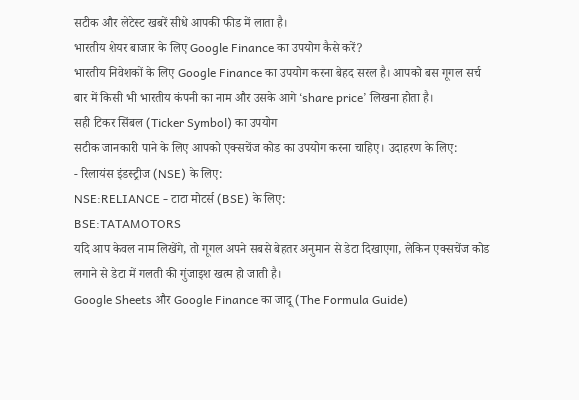सटीक और लेटेस्ट खबरें सीधे आपकी फीड में लाता है।
भारतीय शेयर बाजार के लिए Google Finance का उपयोग कैसे करें?
भारतीय निवेशकों के लिए Google Finance का उपयोग करना बेहद सरल है। आपको बस गूगल सर्च बार में किसी भी भारतीय कंपनी का नाम और उसके आगे ‘share price’ लिखना होता है।
सही टिकर सिंबल (Ticker Symbol) का उपयोग
सटीक जानकारी पाने के लिए आपको एक्सचेंज कोड का उपयोग करना चाहिए। उदाहरण के लिए:
- रिलायंस इंडस्ट्रीज (NSE) के लिए:
NSE:RELIANCE - टाटा मोटर्स (BSE) के लिए:
BSE:TATAMOTORS
यदि आप केवल नाम लिखेंगे, तो गूगल अपने सबसे बेहतर अनुमान से डेटा दिखाएगा, लेकिन एक्सचेंज कोड लगाने से डेटा में गलती की गुंजाइश खत्म हो जाती है।
Google Sheets और Google Finance का जादू (The Formula Guide)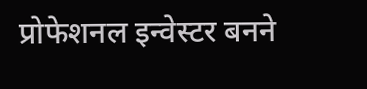प्रोफेशनल इन्वेस्टर बनने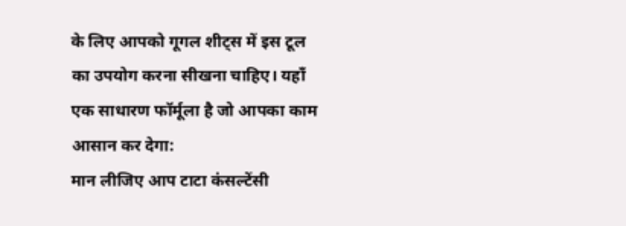के लिए आपको गूगल शीट्स में इस टूल का उपयोग करना सीखना चाहिए। यहाँ एक साधारण फॉर्मूला है जो आपका काम आसान कर देगा:
मान लीजिए आप टाटा कंसल्टेंसी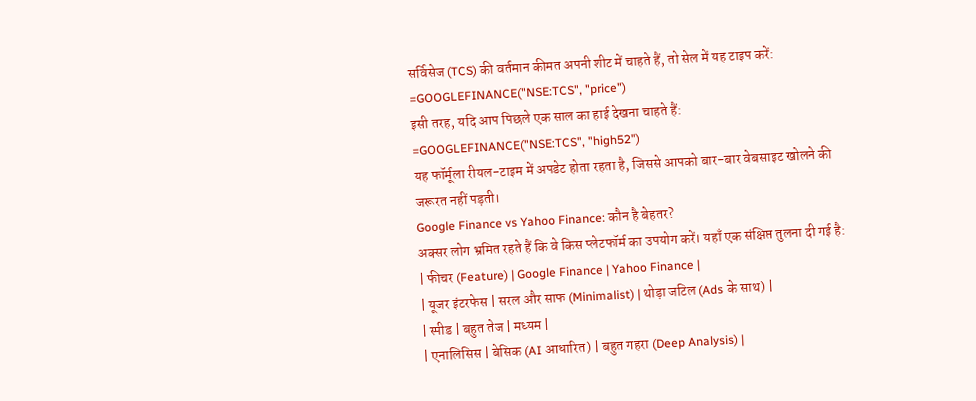सर्विसेज (TCS) की वर्तमान कीमत अपनी शीट में चाहते हैं, तो सेल में यह टाइप करें:
=GOOGLEFINANCE("NSE:TCS", "price")
इसी तरह, यदि आप पिछले एक साल का हाई देखना चाहते हैं:
=GOOGLEFINANCE("NSE:TCS", "high52")
यह फॉर्मूला रीयल-टाइम में अपडेट होता रहता है, जिससे आपको बार-बार वेबसाइट खोलने की जरूरत नहीं पड़ती।
Google Finance vs Yahoo Finance: कौन है बेहतर?
अक्सर लोग भ्रमित रहते हैं कि वे किस प्लेटफॉर्म का उपयोग करें। यहाँ एक संक्षिप्त तुलना दी गई है:
| फीचर (Feature) | Google Finance | Yahoo Finance |
| यूजर इंटरफेस | सरल और साफ (Minimalist) | थोड़ा जटिल (Ads के साथ) |
| स्पीड | बहुत तेज | मध्यम |
| एनालिसिस | बेसिक (AI आधारित) | बहुत गहरा (Deep Analysis) |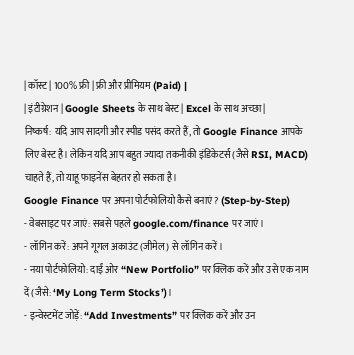| कॉस्ट | 100% फ्री | फ्री और प्रीमियम (Paid) |
| इंटीग्रेशन | Google Sheets के साथ बेस्ट | Excel के साथ अच्छा |
निष्कर्ष: यदि आप सादगी और स्पीड पसंद करते हैं, तो Google Finance आपके लिए बेस्ट है। लेकिन यदि आप बहुत ज्यादा तकनीकी इंडिकेटर्स (जैसे RSI, MACD) चाहते हैं, तो याहू फाइनेंस बेहतर हो सकता है।
Google Finance पर अपना पोर्टफोलियो कैसे बनाएं? (Step-by-Step)
- वेबसाइट पर जाएं: सबसे पहले google.com/finance पर जाएं।
- लॉगिन करें: अपने गूगल अकाउंट (जीमेल) से लॉगिन करें।
- नया पोर्टफोलियो: दाईं ओर “New Portfolio” पर क्लिक करें और उसे एक नाम दें (जैसे: ‘My Long Term Stocks’)।
- इन्वेस्टमेंट जोड़ें: “Add Investments” पर क्लिक करें और उन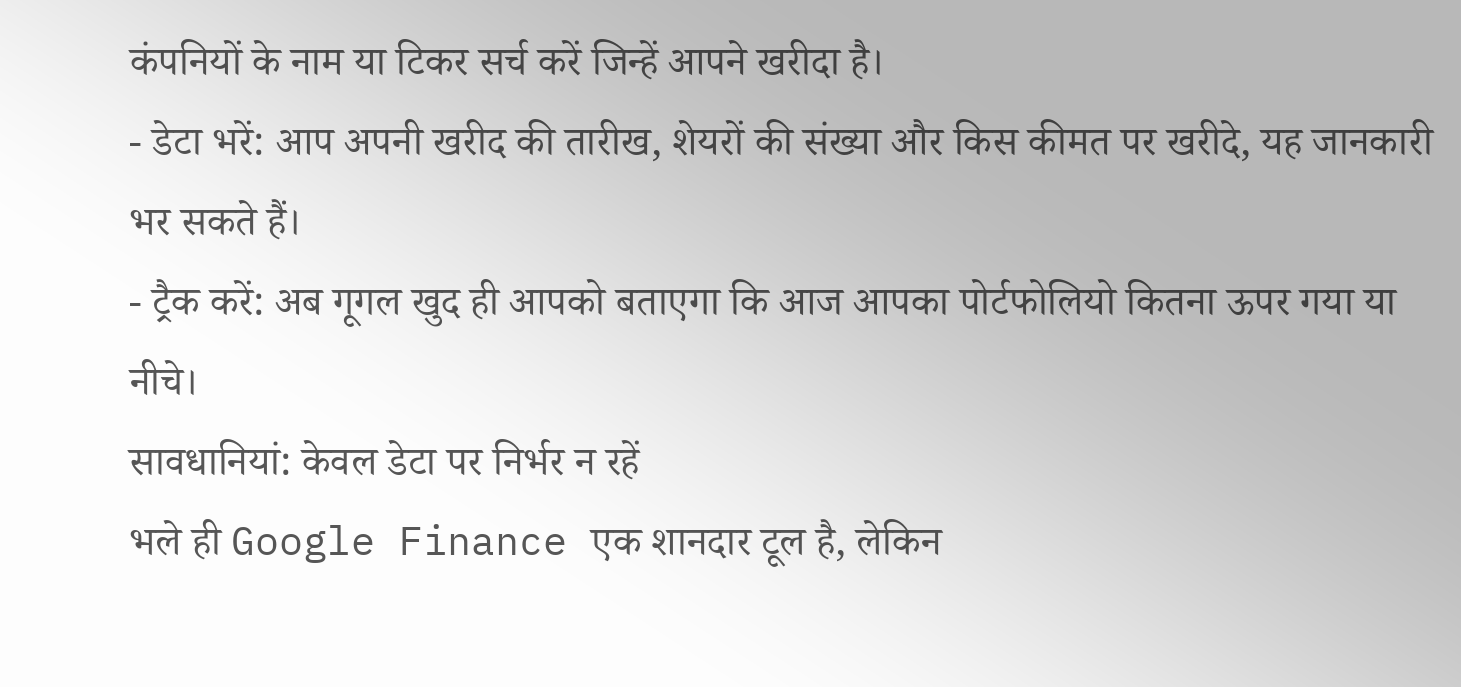कंपनियों के नाम या टिकर सर्च करें जिन्हें आपने खरीदा है।
- डेटा भरें: आप अपनी खरीद की तारीख, शेयरों की संख्या और किस कीमत पर खरीदे, यह जानकारी भर सकते हैं।
- ट्रैक करें: अब गूगल खुद ही आपको बताएगा कि आज आपका पोर्टफोलियो कितना ऊपर गया या नीचे।
सावधानियां: केवल डेटा पर निर्भर न रहें
भले ही Google Finance एक शानदार टूल है, लेकिन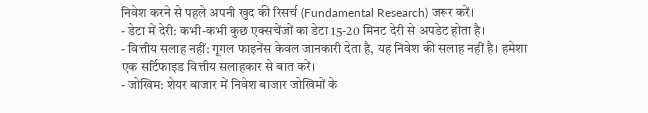निवेश करने से पहले अपनी खुद की रिसर्च (Fundamental Research) जरूर करें।
- डेटा में देरी: कभी-कभी कुछ एक्सचेंजों का डेटा 15-20 मिनट देरी से अपडेट होता है।
- वित्तीय सलाह नहीं: गूगल फाइनेंस केवल जानकारी देता है, यह निवेश की सलाह नहीं है। हमेशा एक सर्टिफाइड वित्तीय सलाहकार से बात करें।
- जोखिम: शेयर बाजार में निवेश बाजार जोखिमों के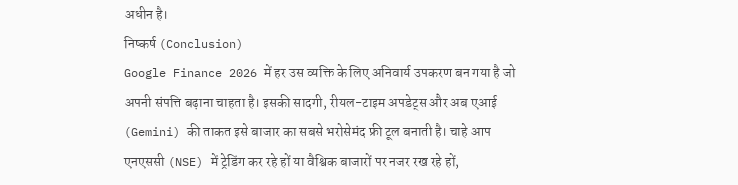अधीन है।
निष्कर्ष (Conclusion)
Google Finance 2026 में हर उस व्यक्ति के लिए अनिवार्य उपकरण बन गया है जो अपनी संपत्ति बढ़ाना चाहता है। इसकी सादगी, रीयल-टाइम अपडेट्स और अब एआई (Gemini) की ताकत इसे बाजार का सबसे भरोसेमंद फ्री टूल बनाती है। चाहे आप एनएससी (NSE) में ट्रेडिंग कर रहे हों या वैश्विक बाजारों पर नजर रख रहे हों,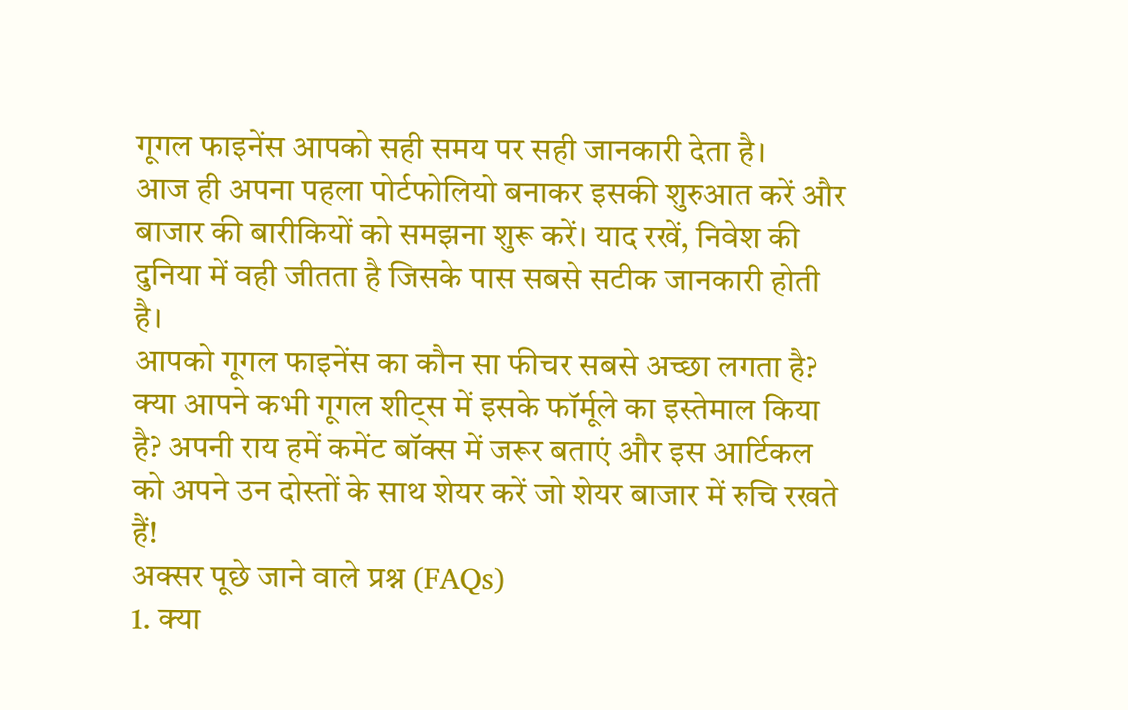गूगल फाइनेंस आपको सही समय पर सही जानकारी देता है।
आज ही अपना पहला पोर्टफोलियो बनाकर इसकी शुरुआत करें और बाजार की बारीकियों को समझना शुरू करें। याद रखें, निवेश की दुनिया में वही जीतता है जिसके पास सबसे सटीक जानकारी होती है।
आपको गूगल फाइनेंस का कौन सा फीचर सबसे अच्छा लगता है? क्या आपने कभी गूगल शीट्स में इसके फॉर्मूले का इस्तेमाल किया है? अपनी राय हमें कमेंट बॉक्स में जरूर बताएं और इस आर्टिकल को अपने उन दोस्तों के साथ शेयर करें जो शेयर बाजार में रुचि रखते हैं!
अक्सर पूछे जाने वाले प्रश्न (FAQs)
1. क्या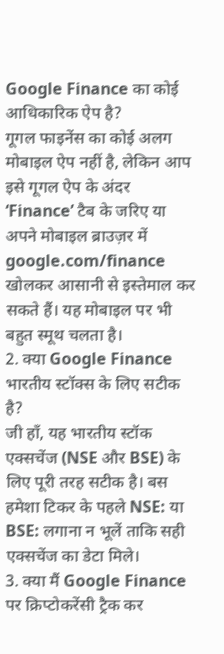Google Finance का कोई आधिकारिक ऐप है?
गूगल फाइनेंस का कोई अलग मोबाइल ऐप नहीं है, लेकिन आप इसे गूगल ऐप के अंदर ‘Finance’ टैब के जरिए या अपने मोबाइल ब्राउज़र में google.com/finance खोलकर आसानी से इस्तेमाल कर सकते हैं। यह मोबाइल पर भी बहुत स्मूथ चलता है।
2. क्या Google Finance भारतीय स्टॉक्स के लिए सटीक है?
जी हाँ, यह भारतीय स्टॉक एक्सचेंज (NSE और BSE) के लिए पूरी तरह सटीक है। बस हमेशा टिकर के पहले NSE: या BSE: लगाना न भूलें ताकि सही एक्सचेंज का डेटा मिले।
3. क्या मैं Google Finance पर क्रिप्टोकरेंसी ट्रैक कर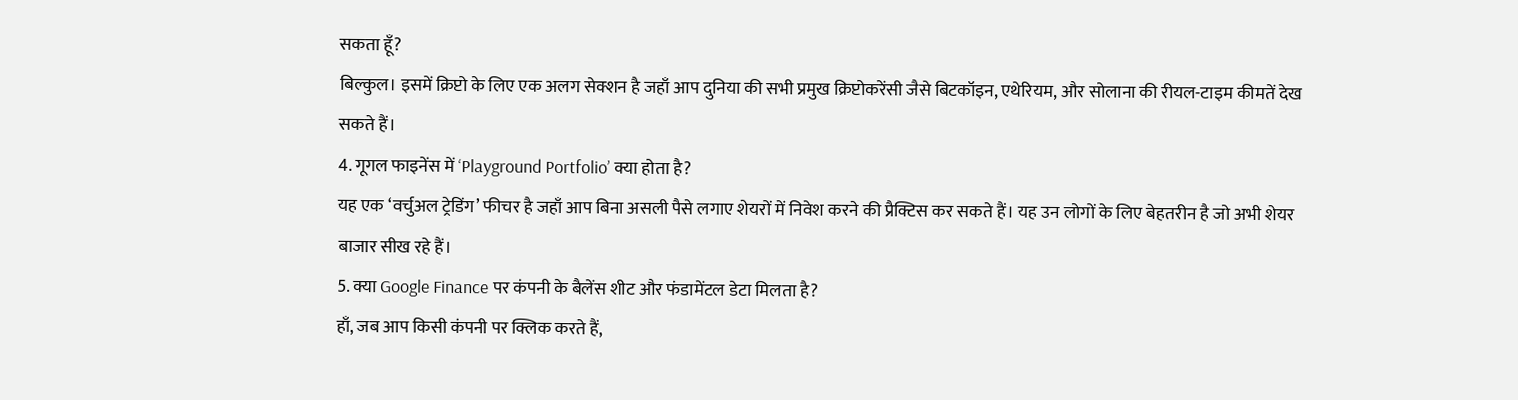सकता हूँ?
बिल्कुल। इसमें क्रिप्टो के लिए एक अलग सेक्शन है जहाँ आप दुनिया की सभी प्रमुख क्रिप्टोकरेंसी जैसे बिटकॉइन, एथेरियम, और सोलाना की रीयल-टाइम कीमतें देख सकते हैं।
4. गूगल फाइनेंस में ‘Playground Portfolio’ क्या होता है?
यह एक ‘वर्चुअल ट्रेडिंग’ फीचर है जहाँ आप बिना असली पैसे लगाए शेयरों में निवेश करने की प्रैक्टिस कर सकते हैं। यह उन लोगों के लिए बेहतरीन है जो अभी शेयर बाजार सीख रहे हैं।
5. क्या Google Finance पर कंपनी के बैलेंस शीट और फंडामेंटल डेटा मिलता है?
हाँ, जब आप किसी कंपनी पर क्लिक करते हैं,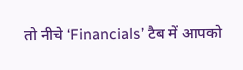तो नीचे ‘Financials’ टैब में आपको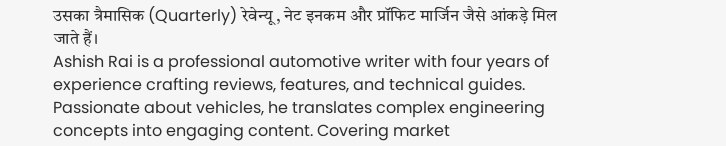उसका त्रैमासिक (Quarterly) रेवेन्यू, नेट इनकम और प्रॉफिट मार्जिन जैसे आंकड़े मिल जाते हैं।
Ashish Rai is a professional automotive writer with four years of experience crafting reviews, features, and technical guides. Passionate about vehicles, he translates complex engineering concepts into engaging content. Covering market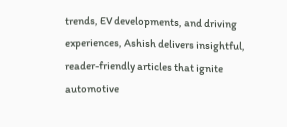trends, EV developments, and driving experiences, Ashish delivers insightful, reader-friendly articles that ignite automotive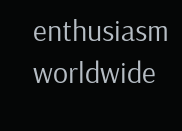enthusiasm worldwide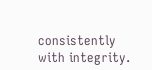consistently with integrity.